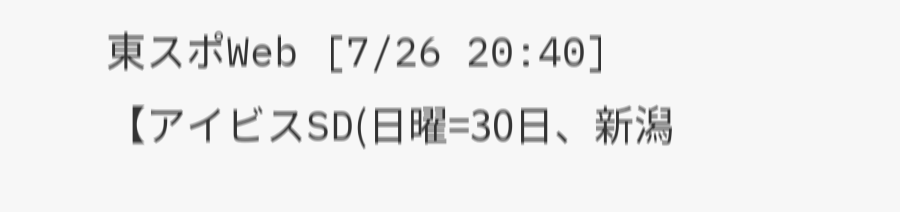東スポWeb [7/26 20:40]
【アイビスSD(日曜=30日、新潟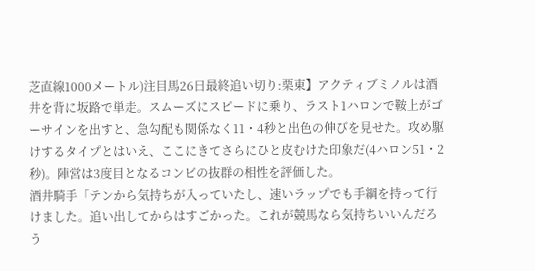芝直線1000メートル)注目馬26日最終追い切り:栗東】アクティブミノルは酒井を背に坂路で単走。スムーズにスピードに乗り、ラスト1ハロンで鞍上がゴーサインを出すと、急勾配も関係なく11・4秒と出色の伸びを見せた。攻め駆けするタイプとはいえ、ここにきてさらにひと皮むけた印象だ(4ハロン51・2秒)。陣営は3度目となるコンビの抜群の相性を評価した。
酒井騎手「テンから気持ちが入っていたし、速いラップでも手綱を持って行けました。追い出してからはすごかった。これが競馬なら気持ちいいんだろう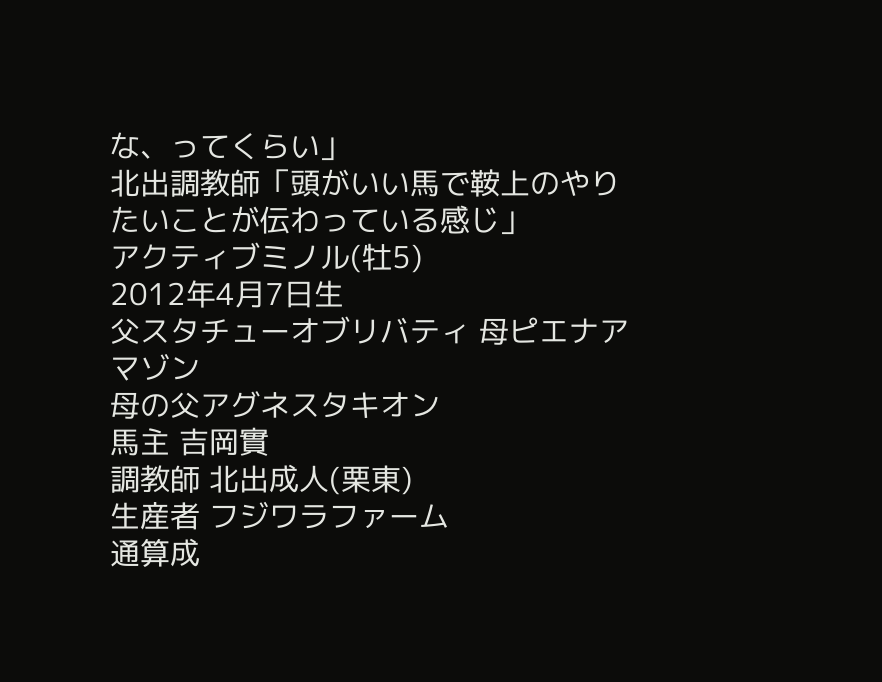な、ってくらい」
北出調教師「頭がいい馬で鞍上のやりたいことが伝わっている感じ」
アクティブミノル(牡5)
2012年4月7日生
父スタチューオブリバティ 母ピエナアマゾン
母の父アグネスタキオン
馬主 吉岡實
調教師 北出成人(栗東)
生産者 フジワラファーム
通算成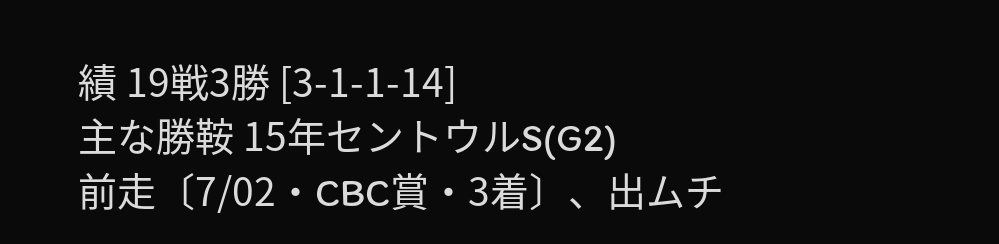績 19戦3勝 [3-1-1-14]
主な勝鞍 15年セントウルS(G2)
前走〔7/02・CBC賞・3着〕、出ムチ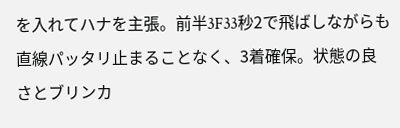を入れてハナを主張。前半3F33秒2で飛ばしながらも直線パッタリ止まることなく、3着確保。状態の良さとブリンカ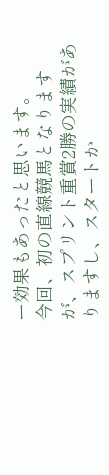ー効果もあったと思います。
今回、初の直線競馬となりますが、スプリント重賞2勝の実績がありますし、スタートか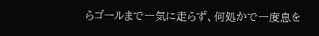らゴールまで一気に走らず、何処かで一度息を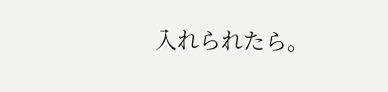入れられたら。